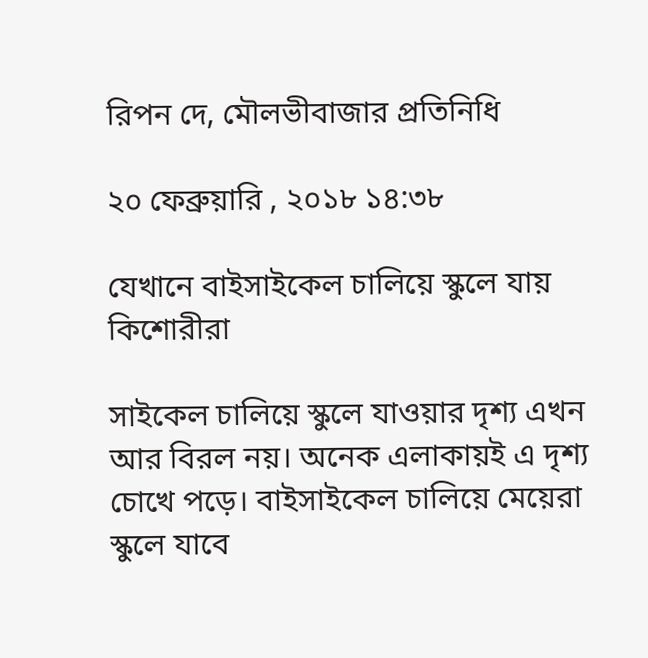রিপন দে, মৌলভীবাজার প্রতিনিধি

২০ ফেব্রুয়ারি , ২০১৮ ১৪:৩৮

যেখানে বাইসাইকেল চালিয়ে স্কুলে যায় কিশোরীরা

সাইকেল চালিয়ে স্কুলে যাওয়ার দৃশ্য এখন আর বিরল নয়। অনেক এলাকায়ই এ দৃশ্য চোখে পড়ে। বাইসাইকেল চালিয়ে মেয়েরা স্কুলে যাবে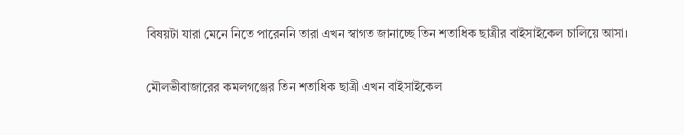বিষয়টা যারা মেনে নিতে পারেননি তারা এখন স্বাগত জানাচ্ছে তিন শতাধিক ছাত্রীর বাইসাইকেল চালিয়ে আসা।

মৌলভীবাজারের কমলগঞ্জের তিন শতাধিক ছাত্রী এখন বাইসাইকেল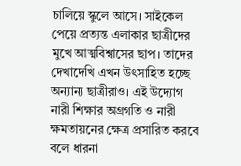চালিয়ে স্কুলে আসে। সাইকেল পেয়ে প্রত্যন্ত এলাকার ছাত্রীদের মুখে আত্মবিশ্বাসের ছাপ। তাদের দেখাদেখি এখন উৎসাহিত হচ্ছে অন্যান্য ছাত্রীরাও। এই উদ্যোগ নারী শিক্ষার অগ্রগতি ও নারী ক্ষমতায়নের ক্ষেত্র প্রসারিত করবে বলে ধারনা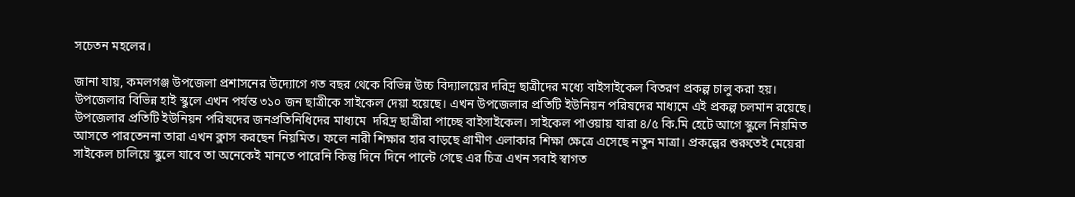সচেতন মহলের।

জানা যায়, কমলগঞ্জ উপজেলা প্রশাসনের উদ্যোগে গত বছর থেকে বিভিন্ন উচ্চ বিদ্যালয়ের দরিদ্র ছাত্রীদের মধ্যে বাইসাইকেল বিতরণ প্রকল্প চালু করা হয়। উপজেলার বিভিন্ন হাই স্কুলে এখন পর্যন্ত ৩১০ জন ছাত্রীকে সাইকেল দেয়া হয়েছে। এখন উপজেলার প্রতিটি ইউনিয়ন পরিষদের মাধ্যমে এই প্রকল্প চলমান রয়েছে। উপজেলার প্রতিটি ইউনিয়ন পরিষদের জনপ্রতিনিধিদের মাধ্যমে  দরিদ্র ছাত্রীরা পাচ্ছে বাইসাইকেল। সাইকেল পাওয়ায় যারা ৪/৫ কি.মি হেটে আগে স্কুলে নিয়মিত আসতে পারতেননা তারা এখন ক্লাস করছেন নিয়মিত। ফলে নারী শিক্ষার হার বাড়ছে গ্রামীণ এলাকার শিক্ষা ক্ষেত্রে এসেছে নতুন মাত্রা। প্রকল্পের শুরুতেই মেয়েরা সাইকেল চালিয়ে স্কুলে যাবে তা অনেকেই মানতে পারেনি কিন্তু দিনে দিনে পাল্টে গেছে এর চিত্র এখন সবাই স্বাগত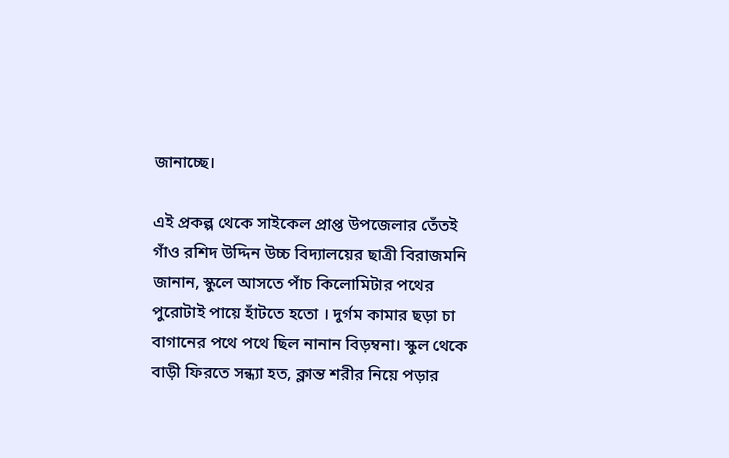জানাচ্ছে।

এই প্রকল্প থেকে সাইকেল প্রাপ্ত উপজেলার তেঁতই গাঁও রশিদ উদ্দিন উচ্চ বিদ্যালয়ের ছাত্রী বিরাজমনি জানান, স্কুলে আসতে পাঁচ কিলোমিটার পথের পুরোটাই পায়ে হাঁটতে হতো । দুর্গম কামার ছড়া চা বাগানের পথে পথে ছিল নানান বিড়ম্বনা। স্কুল থেকে বাড়ী ফিরতে সন্ধ্যা হত, ক্লান্ত শরীর নিয়ে পড়ার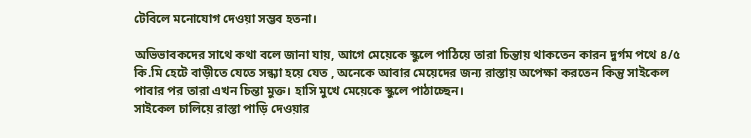টেবিলে মনোযোগ দেওয়া সম্ভব হতনা।

অভিভাবকদের সাথে কথা বলে জানা যায়, আগে মেয়েকে স্কুলে পাঠিয়ে তারা চিন্তায় থাকতেন কারন দুর্গম পথে ৪/৫ কি.মি হেটে বাড়ীতে যেতে সন্ধ্যা হয়ে যেত , অনেকে আবার মেয়েদের জন্য রাস্তায় অপেক্ষা করতেন কিন্তু সাইকেল পাবার পর তারা এখন চিন্তা মুক্ত। হাসি মুখে মেয়েকে স্কুলে পাঠাচ্ছেন।
সাইকেল চালিয়ে রাস্তা পাড়ি দেওয়ার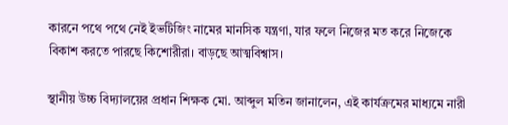কারনে পথে পথে নেই ইভটিজিং নামের মানসিক যন্ত্রণা, যার ফলে নিজের মত করে নিজেকে বিকাশ করতে পারছে কিশোরীরা। বাড়ছে আত্মবিশ্বাস।

স্থানীয় উচ্চ বিদ্যালয়ের প্রধান শিক্ষক মো. আব্দুল মতিন জানালেন, এই কার্যক্রমের মাধ্যমে নারী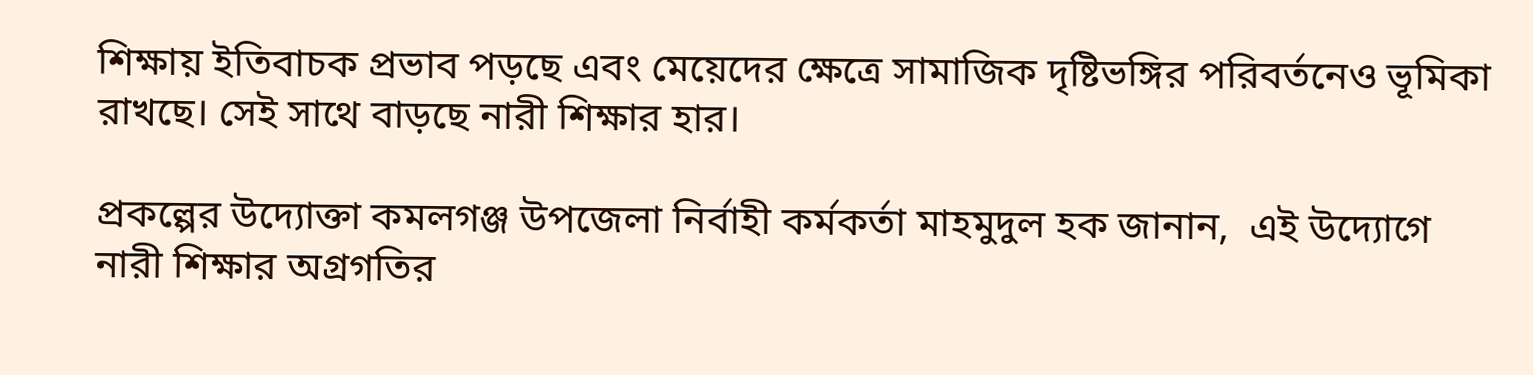শিক্ষায় ইতিবাচক প্রভাব পড়ছে এবং মেয়েদের ক্ষেত্রে সামাজিক দৃষ্টিভঙ্গির পরিবর্তনেও ভূমিকা রাখছে। সেই সাথে বাড়ছে নারী শিক্ষার হার।

প্রকল্পের উদ্যোক্তা কমলগঞ্জ উপজেলা নির্বাহী কর্মকর্তা মাহমুদুল হক জানান,  এই উদ্যোগে নারী শিক্ষার অগ্রগতির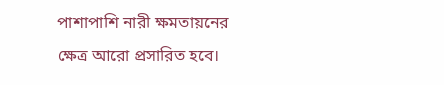পাশাপাশি নারী ক্ষমতায়নের ক্ষেত্র আরো প্রসারিত হবে।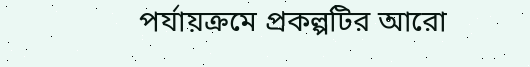পর্যায়ক্রমে প্রকল্পটির আরো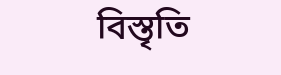বিস্তৃতি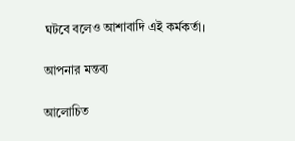ঘটবে বলেও আশাবাদি এই কর্মকর্তা।

আপনার মন্তব্য

আলোচিত